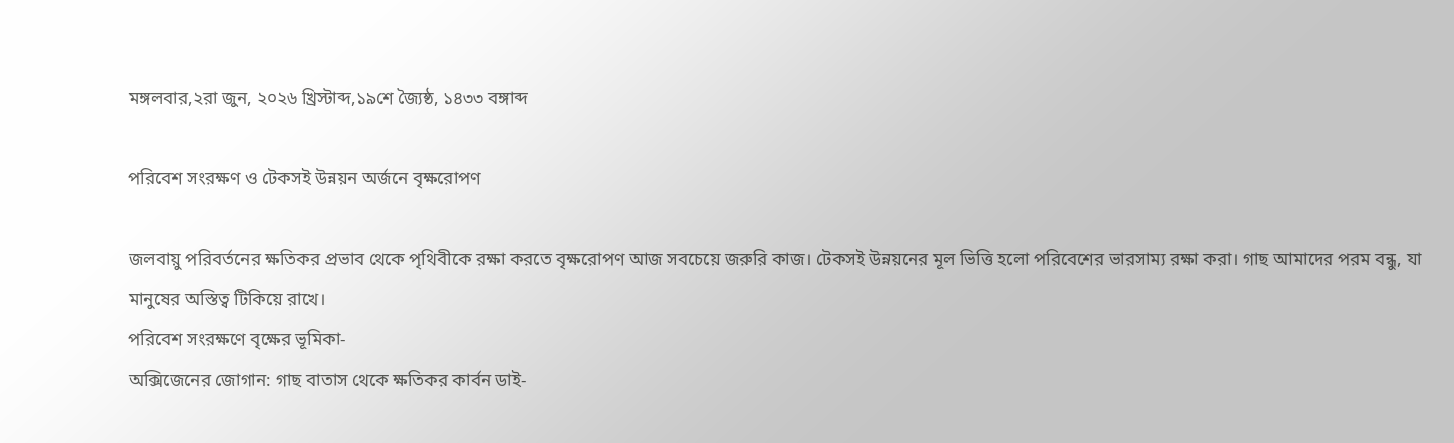মঙ্গলবার,২রা জুন, ২০২৬ খ্রিস্টাব্দ,১৯শে জ্যৈষ্ঠ, ১৪৩৩ বঙ্গাব্দ

পরিবেশ সংরক্ষণ ও টেকসই উন্নয়ন অর্জনে বৃক্ষরোপণ

জলবায়ু পরিবর্তনের ক্ষতিকর প্রভাব থেকে পৃথিবীকে রক্ষা করতে বৃক্ষরোপণ আজ সবচেয়ে জরুরি কাজ। টেকসই উন্নয়নের মূল ভিত্তি হলো পরিবেশের ভারসাম্য রক্ষা করা। গাছ আমাদের পরম বন্ধু, যা মানুষের অস্তিত্ব টিকিয়ে রাখে।
পরিবেশ সংরক্ষণে বৃক্ষের ভূমিকা-
অক্সিজেনের জোগান: গাছ বাতাস থেকে ক্ষতিকর কার্বন ডাই-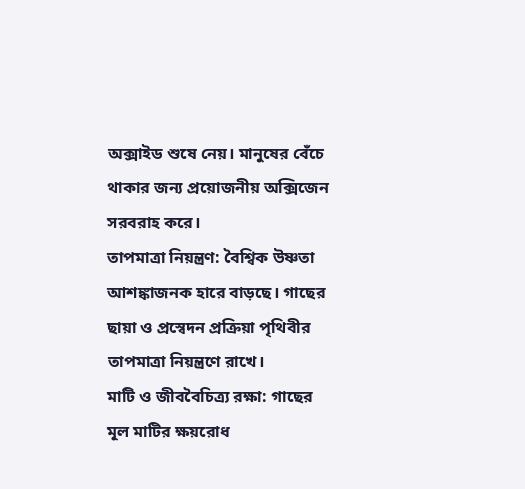অক্সাইড শুষে নেয়। মানুষের বেঁচে থাকার জন্য প্রয়োজনীয় অক্সিজেন সরবরাহ করে।
তাপমাত্রা নিয়ন্ত্রণ: বৈশ্বিক উষ্ণতা আশঙ্কাজনক হারে বাড়ছে। গাছের ছায়া ও প্রস্বেদন প্রক্রিয়া পৃথিবীর তাপমাত্রা নিয়ন্ত্রণে রাখে।
মাটি ও জীববৈচিত্র্য রক্ষা: গাছের মূল মাটির ক্ষয়রোধ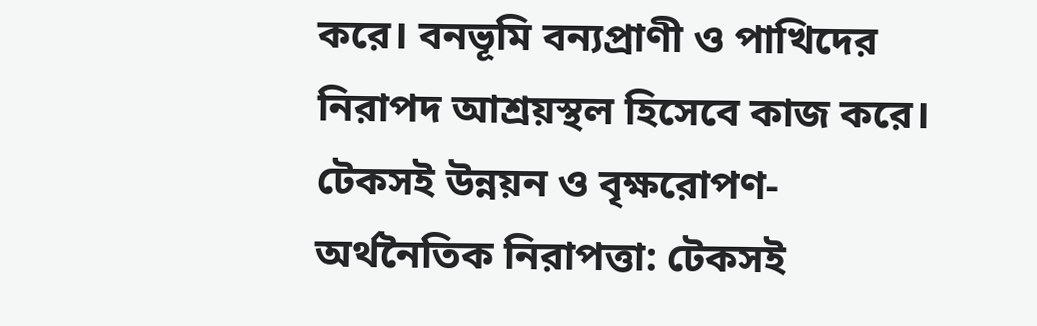করে। বনভূমি বন্যপ্রাণী ও পাখিদের নিরাপদ আশ্রয়স্থল হিসেবে কাজ করে।
টেকসই উন্নয়ন ও বৃক্ষরোপণ-
অর্থনৈতিক নিরাপত্তা: টেকসই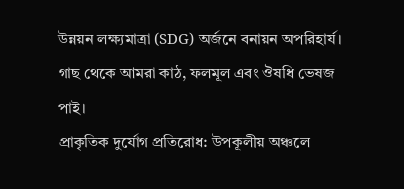উন্নয়ন লক্ষ্যমাত্রা (SDG) অর্জনে বনায়ন অপরিহার্য। গাছ থেকে আমরা কাঠ, ফলমূল এবং ঔষধি ভেষজ পাই।
প্রাকৃতিক দুর্যোগ প্রতিরোধ: উপকূলীয় অঞ্চলে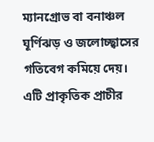ম্যানগ্রোভ বা বনাঞ্চল ঘূর্ণিঝড় ও জলোচ্ছ্বাসের গতিবেগ কমিয়ে দেয়। এটি প্রাকৃতিক প্রাচীর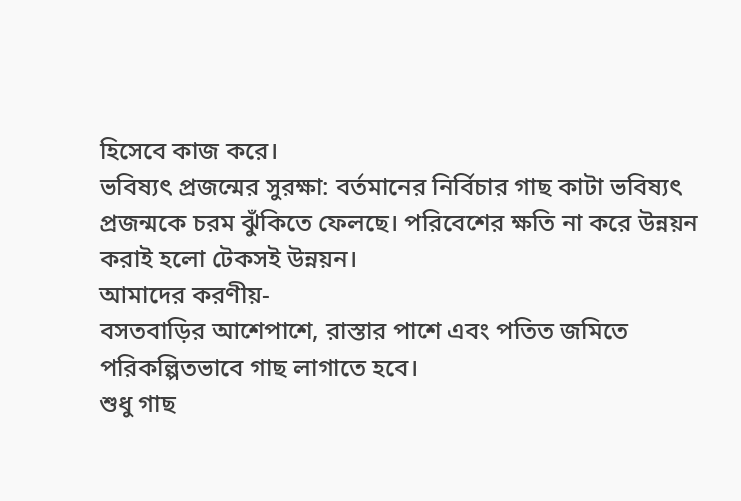হিসেবে কাজ করে।
ভবিষ্যৎ প্রজন্মের সুরক্ষা: বর্তমানের নির্বিচার গাছ কাটা ভবিষ্যৎ প্রজন্মকে চরম ঝুঁকিতে ফেলছে। পরিবেশের ক্ষতি না করে উন্নয়ন করাই হলো টেকসই উন্নয়ন।
আমাদের করণীয়-
বসতবাড়ির আশেপাশে, রাস্তার পাশে এবং পতিত জমিতে পরিকল্পিতভাবে গাছ লাগাতে হবে।
শুধু গাছ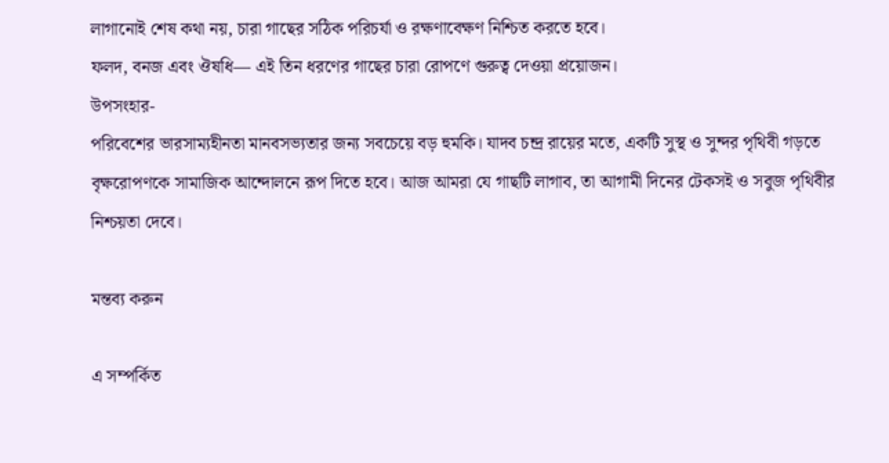লাগানোই শেষ কথা নয়, চারা গাছের সঠিক পরিচর্যা ও রক্ষণাবেক্ষণ নিশ্চিত করতে হবে।
ফলদ, বনজ এবং ঔষধি— এই তিন ধরণের গাছের চারা রোপণে গুরুত্ব দেওয়া প্রয়োজন।
উপসংহার-
পরিবেশের ভারসাম্যহীনতা মানবসভ্যতার জন্য সবচেয়ে বড় হুমকি। যাদব চন্দ্র রায়ের মতে, একটি সুস্থ ও সুন্দর পৃথিবী গড়তে বৃক্ষরোপণকে সামাজিক আন্দোলনে রূপ দিতে হবে। আজ আমরা যে গাছটি লাগাব, তা আগামী দিনের টেকসই ও সবুজ পৃথিবীর নিশ্চয়তা দেবে।

মন্তব্য করুন

এ সম্পর্কিত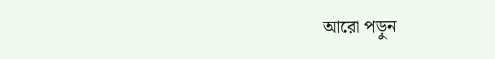আরো পড়ুন